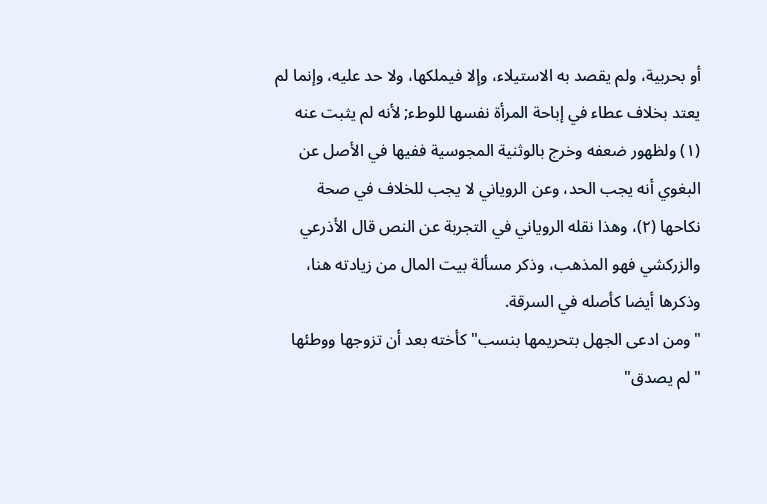أو بحربية، ولم يقصد به الاستيلاء، وإلا فيملكها، ولا حد عليه، وإنما لم يعتد بخلاف عطاء في إباحة المرأة نفسها للوطء; لأنه لم يثبت عنه (١) ولظهور ضعفه وخرج بالوثنية المجوسية ففيها في الأصل عن البغوي أنه يجب الحد، وعن الروياني لا يجب للخلاف في صحة نكاحها (٢)، وهذا نقله الروياني في التجربة عن النص قال الأذرعي والزركشي فهو المذهب، وذكر مسألة بيت المال من زيادته هنا، وذكرها أيضا كأصله في السرقة.
"ومن ادعى الجهل بتحريمها بنسب" كأخته بعد أن تزوجها ووطئها "لم يصدق"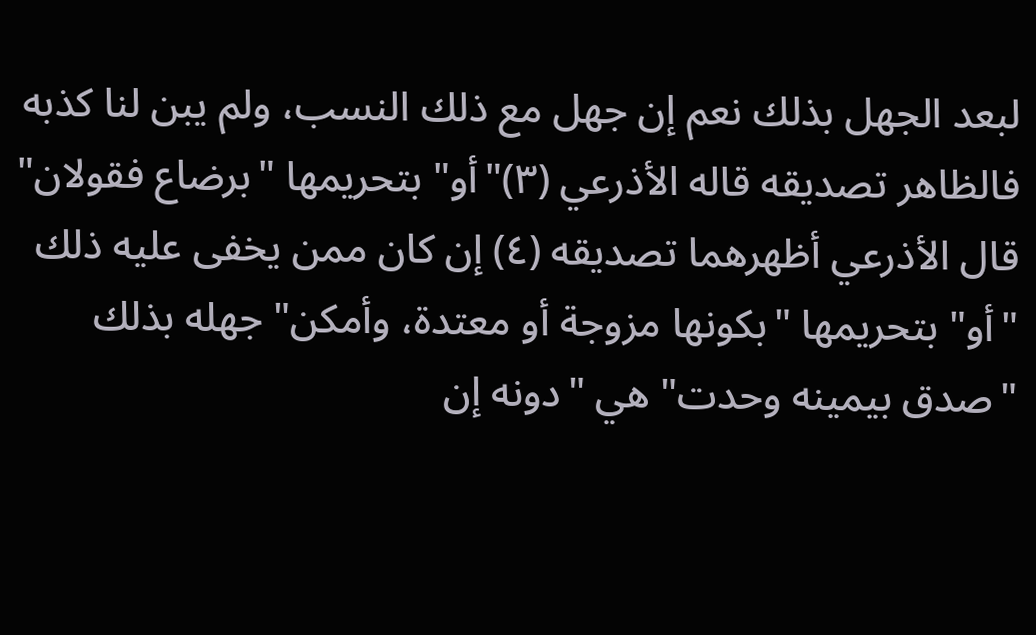لبعد الجهل بذلك نعم إن جهل مع ذلك النسب، ولم يبن لنا كذبه فالظاهر تصديقه قاله الأذرعي (٣)"أو" بتحريمها "برضاع فقولان" قال الأذرعي أظهرهما تصديقه (٤) إن كان ممن يخفى عليه ذلك "أو" بتحريمها "بكونها مزوجة أو معتدة، وأمكن" جهله بذلك "صدق بيمينه وحدت" هي "دونه إن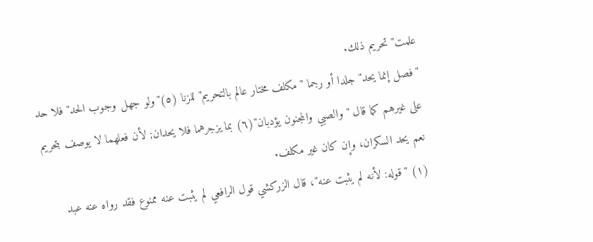علمت" تحريم ذلك.
"فصل إنما يحد" جلدا أو رجما "مكلف مختار عالم بالتحريم" للزنا (٥)"ولو جهل وجوب الحد" فلا حد على غيرهم كما قال "والصبي والمجنون يؤدبان"(٦) بما يزجرهما فلا يحدان; لأن فعلهما لا يوصف بتحريم نعم يحد السكران، وإن كان غير مكلف.
(١) "قوله: لأنه لم يثبت عنه"، قال الزركشي قول الرافعي لم يثبت عنه ممنوع فقد رواه عنه عبد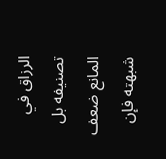الرزاق في تصنيفه بل المانع ضعف شبهته فإن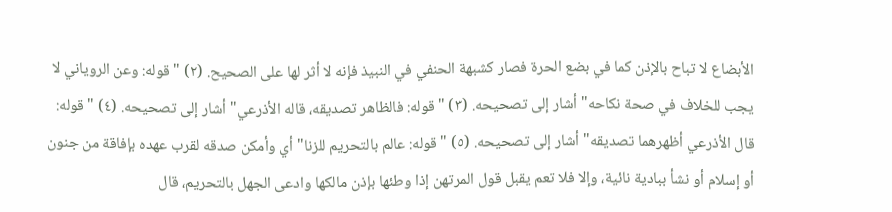الأبضاع لا تباح بالإذن كما في بضع الحرة فصار كشبهة الحنفي في النبيذ فإنه لا أثر لها على الصحيح. (٢) "قوله: وعن الروياني لا يجب للخلاف في صحة نكاحه" أشار إلى تصحيحه. (٣) "قوله: فالظاهر تصديقه، قاله الأذرعي" أشار إلى تصحيحه. (٤) "قوله: قال الأذرعي أظهرهما تصديقه" أشار إلى تصحيحه. (٥) "قوله: عالم بالتحريم للزنا" أي وأمكن صدقه لقرب عهده بإفاقة من جنون أو إسلام أو نشأ ببادية نائية، وإلا فلا تعم يقبل قول المرتهن إذا وطئها بإذن مالكها وادعى الجهل بالتحريم، قال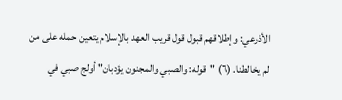الأذرعي: وإطلاقهم قبول قول قريب العهد بالإسلام يتعين حمله على من لم يخالطنا. (٦) "قوله: والصبي والمجنون يؤدبان" أولج صبي في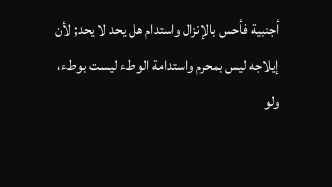أجنبية فأحس بالإنزال واستدام هل يحد لا يحد; لأن إيلاجه ليس بمحرم واستدامة الوطء ليست بوطء، ولو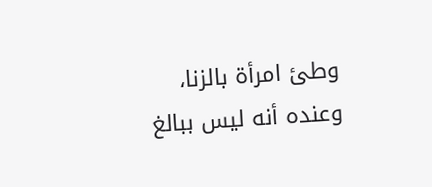وطئ امرأة بالزنا، وعنده أنه ليس ببالغ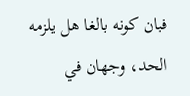فبان كونه بالغا هل يلزمه الحد، وجهان في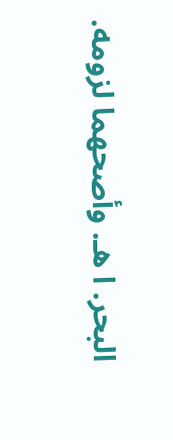البحر. ا هـ. وأصحهما لزومه.